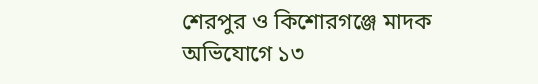শেরপুর ও কিশোরগঞ্জে মাদক অভিযোগে ১৩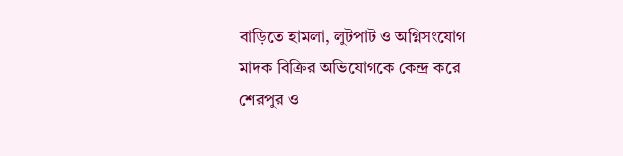বাড়িতে হামলা, লুটপাট ও অগ্নিসংযোগ
মাদক বিক্রির অভিযোগকে কেন্দ্র করে শেরপুর ও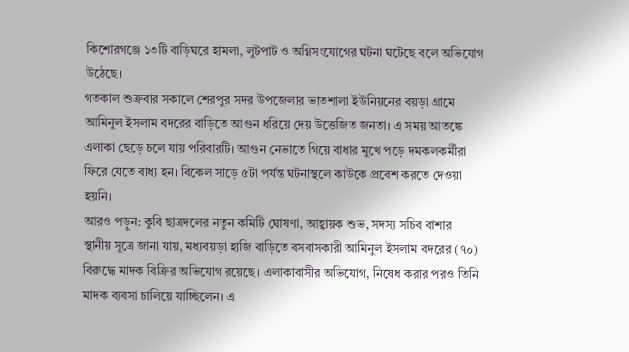কিশোরগঞ্জে ১৩টি বাড়িঘরে হামলা, লুটপাট ও অগ্নিসংযোগের ঘটনা ঘটেছে বলে অভিযোগ উঠেছে।
গতকাল শুক্রবার সকালে শেরপুর সদর উপজেলার ভাতশালা ইউনিয়নের বয়ড়া গ্রামে আমিনুল ইসলাম বদরের বাড়িতে আগুন ধরিয়ে দেয় উত্তেজিত জনতা। এ সময় আতঙ্কে এলাকা ছেড়ে চলে যায় পরিবারটি। আগুন নেভাতে গিয়ে বাধার মুখে পড়ে দমকলকর্মীরা ফিরে যেতে বাধ্য হন। বিকেল সাড়ে ৫টা পর্যন্ত ঘটনাস্থলে কাউকে প্রবেশ করতে দেওয়া হয়নি।
আরও পড়ুন: কুবি ছাত্রদলের নতুন কমিটি ঘোষণা, আহ্বায়ক শুভ, সদস্য সচিব বাশার
স্থানীয় সূত্রে জানা যায়, মধ্যবয়ড়া হাজি বাড়িতে বসবাসকারী আমিনুল ইসলাম বদরের (৭০) বিরুদ্ধে মাদক বিক্রির অভিযোগ রয়েছে। এলাকাবাসীর অভিযোগ, নিষেধ করার পরও তিনি মাদক ব্যবসা চালিয়ে যাচ্ছিলেন। এ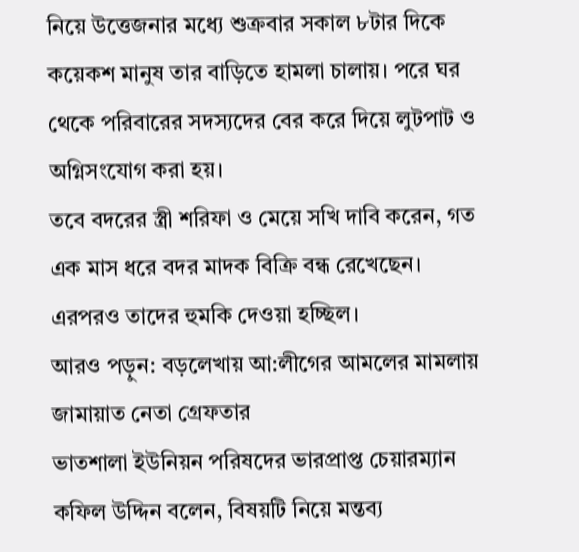নিয়ে উত্তেজনার মধ্যে শুক্রবার সকাল ৮টার দিকে কয়েকশ মানুষ তার বাড়িতে হামলা চালায়। পরে ঘর থেকে পরিবারের সদস্যদের বের করে দিয়ে লুটপাট ও অগ্নিসংযোগ করা হয়।
তবে বদরের স্ত্রী শরিফা ও মেয়ে সখি দাবি করেন, গত এক মাস ধরে বদর মাদক বিক্রি বন্ধ রেখেছেন। এরপরও তাদের হুমকি দেওয়া হচ্ছিল।
আরও পড়ুন: বড়লেখায় আ:লীগের আমলের মামলায় জামায়াত নেতা গ্রেফতার
ভাতশালা ইউনিয়ন পরিষদের ভারপ্রাপ্ত চেয়ারম্যান কফিল উদ্দিন বলেন, বিষয়টি নিয়ে মন্তব্য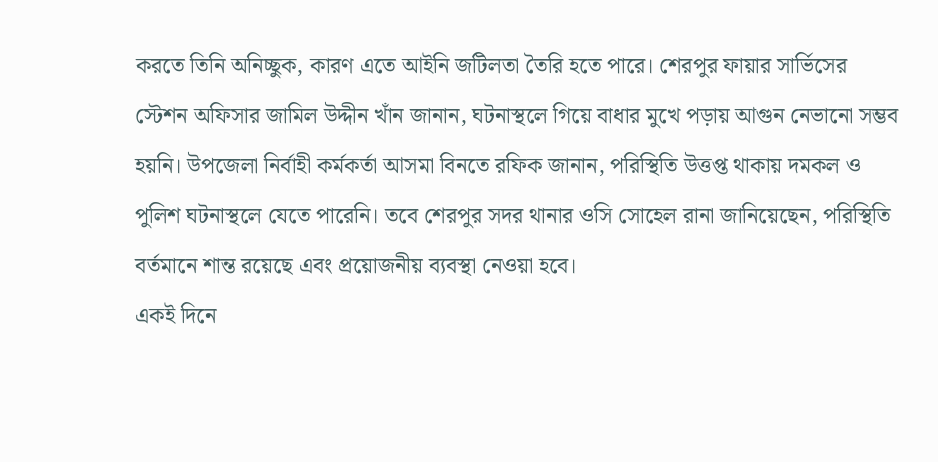করতে তিনি অনিচ্ছুক, কারণ এতে আইনি জটিলতা তৈরি হতে পারে। শেরপুর ফায়ার সার্ভিসের স্টেশন অফিসার জামিল উদ্দীন খাঁন জানান, ঘটনাস্থলে গিয়ে বাধার মুখে পড়ায় আগুন নেভানো সম্ভব হয়নি। উপজেলা নির্বাহী কর্মকর্তা আসমা বিনতে রফিক জানান, পরিস্থিতি উত্তপ্ত থাকায় দমকল ও পুলিশ ঘটনাস্থলে যেতে পারেনি। তবে শেরপুর সদর থানার ওসি সোহেল রানা জানিয়েছেন, পরিস্থিতি বর্তমানে শান্ত রয়েছে এবং প্রয়োজনীয় ব্যবস্থা নেওয়া হবে।
একই দিনে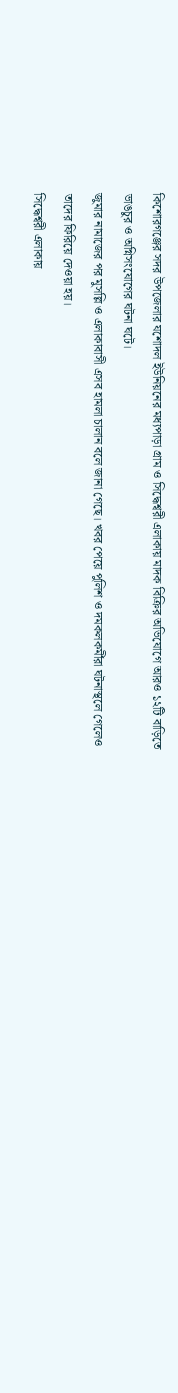কিশোরগঞ্জের সদর উপজেলার যশোদল ইউনিয়নের মধ্যপাড়া গ্রাম ও সিদ্ধেশ্বরী এলাকায় মাদক বিক্রির অভিযোগে আরও ১২টি বাড়িতে ভাঙচুর ও অগ্নিসংযোগের ঘটনা ঘটে।
জুমার নামাজের পর মুসল্লি ও এলাকাবাসী এসব হামলা চালান বলে জানা গেছে। খবর পেয়ে পুলিশ ও দমকলকর্মীরা ঘটনাস্থলে গেলেও তাদের ফিরিয়ে দেওয়া হয়।
সিদ্ধেশ্বরী এলাকায়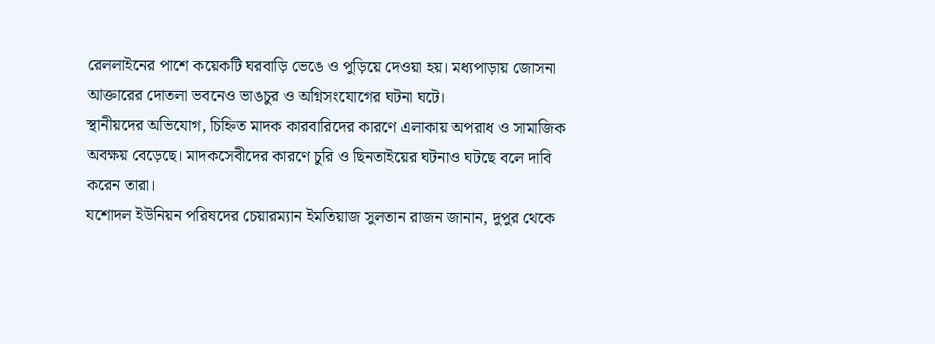রেললাইনের পাশে কয়েকটি ঘরবাড়ি ভেঙে ও পুড়িয়ে দেওয়া হয়। মধ্যপাড়ায় জোসনা আক্তারের দোতলা ভবনেও ভাঙচুর ও অগ্নিসংযোগের ঘটনা ঘটে।
স্থানীয়দের অভিযোগ, চিহ্নিত মাদক কারবারিদের কারণে এলাকায় অপরাধ ও সামাজিক অবক্ষয় বেড়েছে। মাদকসেবীদের কারণে চুরি ও ছিনতাইয়ের ঘটনাও ঘটছে বলে দাবি করেন তারা।
যশোদল ইউনিয়ন পরিষদের চেয়ারম্যান ইমতিয়াজ সুলতান রাজন জানান, দুপুর থেকে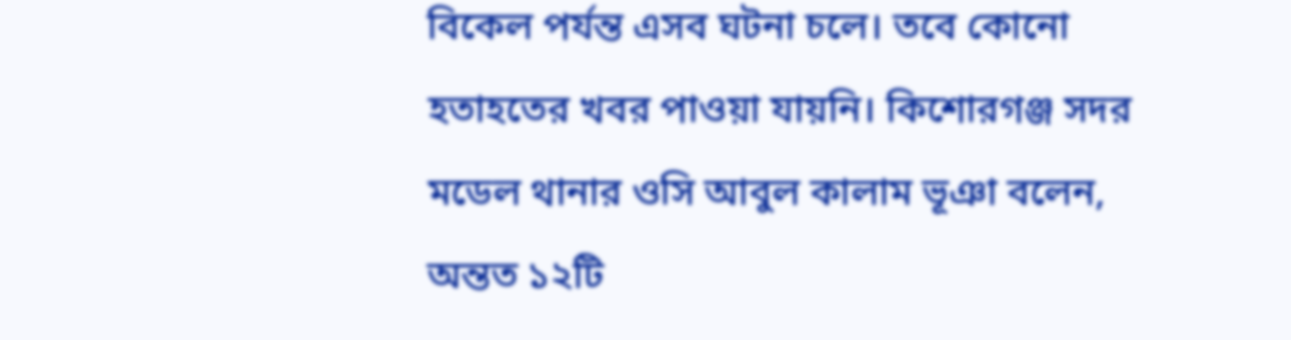বিকেল পর্যন্ত এসব ঘটনা চলে। তবে কোনো হতাহতের খবর পাওয়া যায়নি। কিশোরগঞ্জ সদর মডেল থানার ওসি আবুল কালাম ভূঞা বলেন, অন্তত ১২টি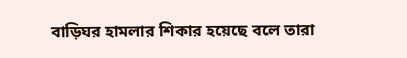বাড়িঘর হামলার শিকার হয়েছে বলে তারা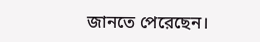জানতে পেরেছেন।